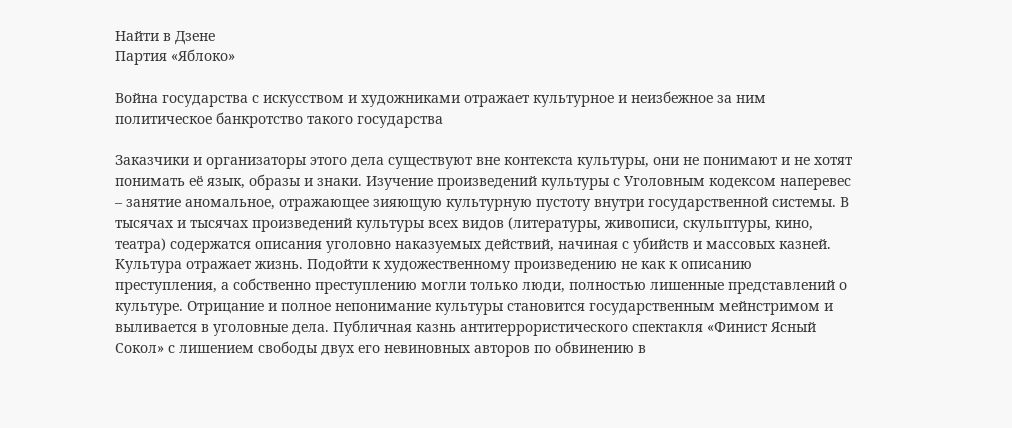Найти в Дзене
Партия «Яблоко»

Война государства с искусством и художниками отражает культурное и неизбежное за ним политическое банкротство такого государства

Заказчики и организаторы этого дела существуют вне контекста культуры, они не понимают и не хотят понимать её язык, образы и знаки. Изучение произведений культуры с Уголовным кодексом наперевес – занятие аномальное, отражающее зияющую культурную пустоту внутри государственной системы. В тысячах и тысячах произведений культуры всех видов (литературы, живописи, скульптуры, кино, театра) содержатся описания уголовно наказуемых действий, начиная с убийств и массовых казней. Культура отражает жизнь. Подойти к художественному произведению не как к описанию преступления, а собственно преступлению могли только люди, полностью лишенные представлений о культуре. Отрицание и полное непонимание культуры становится государственным мейнстримом и выливается в уголовные дела. Публичная казнь антитеррористического спектакля «Финист Ясный Сокол» с лишением свободы двух его невиновных авторов по обвинению в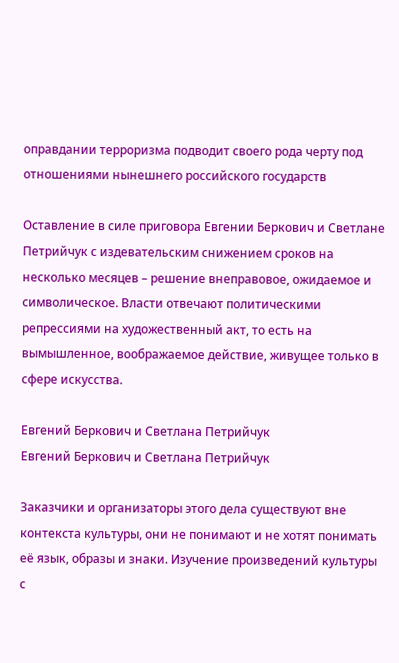оправдании терроризма подводит своего рода черту под отношениями нынешнего российского государств

Оставление в силе приговора Евгении Беркович и Светлане Петрийчук с издевательским снижением сроков на несколько месяцев – решение внеправовое, ожидаемое и символическое. Власти отвечают политическими репрессиями на художественный акт, то есть на вымышленное, воображаемое действие, живущее только в сфере искусства.

Евгений Беркович и Светлана Петрийчук
Евгений Беркович и Светлана Петрийчук

Заказчики и организаторы этого дела существуют вне контекста культуры, они не понимают и не хотят понимать её язык, образы и знаки. Изучение произведений культуры с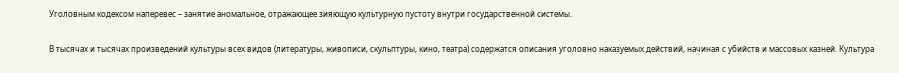Уголовным кодексом наперевес – занятие аномальное, отражающее зияющую культурную пустоту внутри государственной системы.

В тысячах и тысячах произведений культуры всех видов (литературы, живописи, скульптуры, кино, театра) содержатся описания уголовно наказуемых действий, начиная с убийств и массовых казней. Культура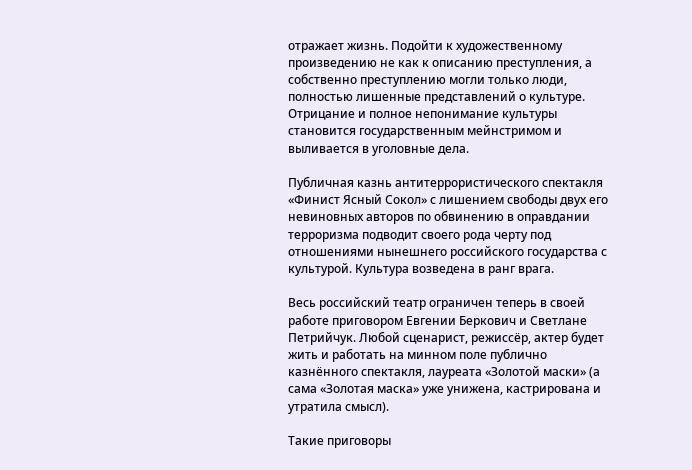отражает жизнь. Подойти к художественному произведению не как к описанию преступления, а собственно преступлению могли только люди, полностью лишенные представлений о культуре. Отрицание и полное непонимание культуры становится государственным мейнстримом и выливается в уголовные дела.

Публичная казнь антитеррористического спектакля «Финист Ясный Сокол» с лишением свободы двух его невиновных авторов по обвинению в оправдании терроризма подводит своего рода черту под отношениями нынешнего российского государства с культурой. Культура возведена в ранг врага.

Весь российский театр ограничен теперь в своей работе приговором Евгении Беркович и Светлане Петрийчук. Любой сценарист, режиссёр, актер будет жить и работать на минном поле публично казнённого спектакля, лауреата «Золотой маски» (а сама «Золотая маска» уже унижена, кастрирована и утратила смысл).

Такие приговоры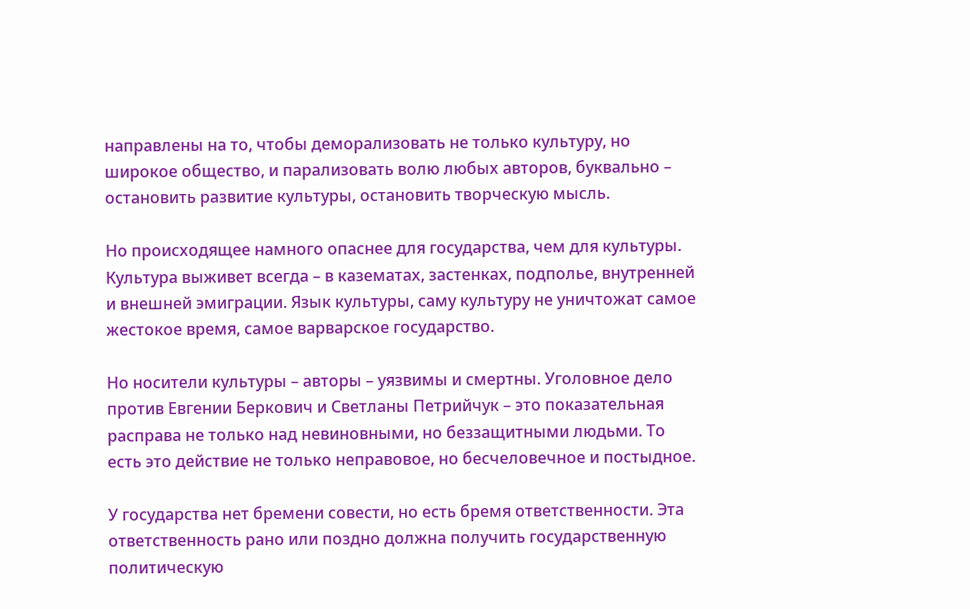направлены на то, чтобы деморализовать не только культуру, но широкое общество, и парализовать волю любых авторов, буквально – остановить развитие культуры, остановить творческую мысль.

Но происходящее намного опаснее для государства, чем для культуры. Культура выживет всегда – в казематах, застенках, подполье, внутренней и внешней эмиграции. Язык культуры, саму культуру не уничтожат самое жестокое время, самое варварское государство.

Но носители культуры – авторы – уязвимы и смертны. Уголовное дело против Евгении Беркович и Светланы Петрийчук – это показательная расправа не только над невиновными, но беззащитными людьми. То есть это действие не только неправовое, но бесчеловечное и постыдное.

У государства нет бремени совести, но есть бремя ответственности. Эта ответственность рано или поздно должна получить государственную политическую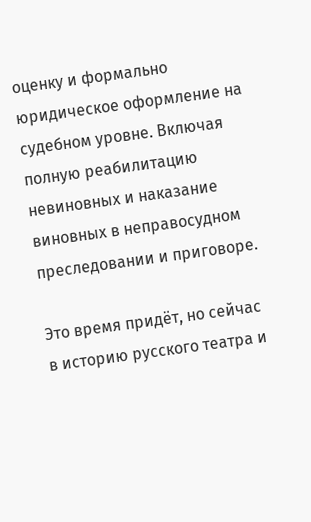оценку и формально юридическое оформление на судебном уровне. Включая полную реабилитацию невиновных и наказание виновных в неправосудном преследовании и приговоре.

Это время придёт, но сейчас в историю русского театра и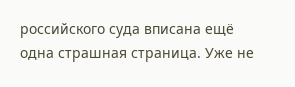российского суда вписана ещё одна страшная страница. Уже не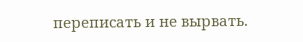переписать и не вырвать.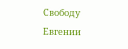Свободу Евгении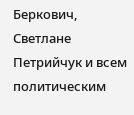Беркович, Светлане Петрийчук и всем политическим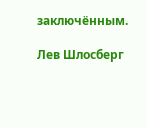заключённым.

Лев Шлосберг